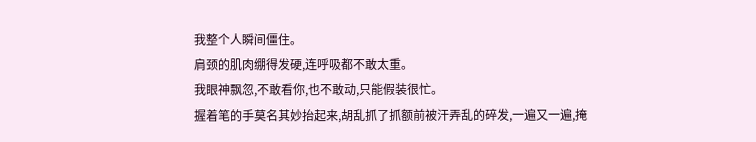我整个人瞬间僵住。
肩颈的肌肉绷得发硬,连呼吸都不敢太重。
我眼神飘忽,不敢看你,也不敢动,只能假装很忙。
握着笔的手莫名其妙抬起来,胡乱抓了抓额前被汗弄乱的碎发,一遍又一遍,掩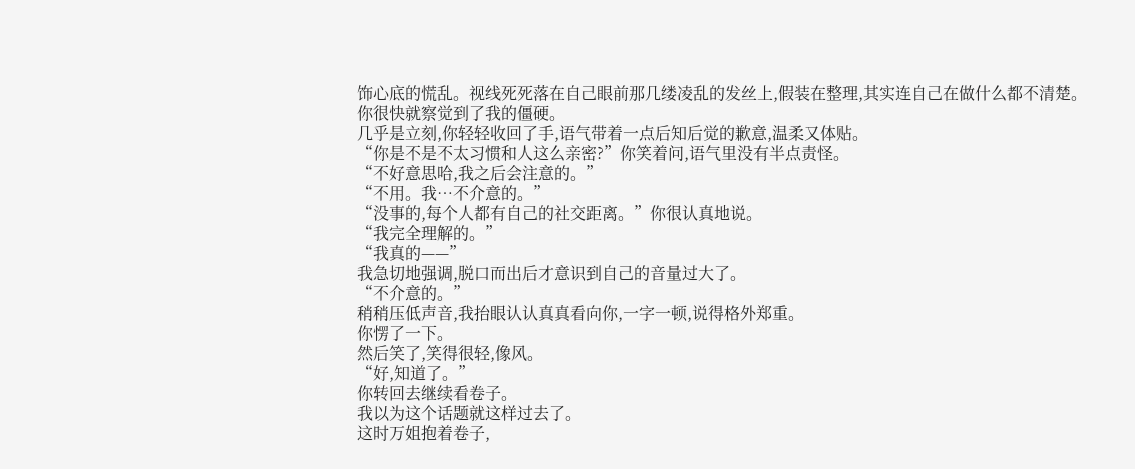饰心底的慌乱。视线死死落在自己眼前那几缕凌乱的发丝上,假装在整理,其实连自己在做什么都不清楚。
你很快就察觉到了我的僵硬。
几乎是立刻,你轻轻收回了手,语气带着一点后知后觉的歉意,温柔又体贴。
“你是不是不太习惯和人这么亲密?”你笑着问,语气里没有半点责怪。
“不好意思哈,我之后会注意的。”
“不用。我…不介意的。”
“没事的,每个人都有自己的社交距离。”你很认真地说。
“我完全理解的。”
“我真的——”
我急切地强调,脱口而出后才意识到自己的音量过大了。
“不介意的。”
稍稍压低声音,我抬眼认认真真看向你,一字一顿,说得格外郑重。
你愣了一下。
然后笑了,笑得很轻,像风。
“好,知道了。”
你转回去继续看卷子。
我以为这个话题就这样过去了。
这时万姐抱着卷子,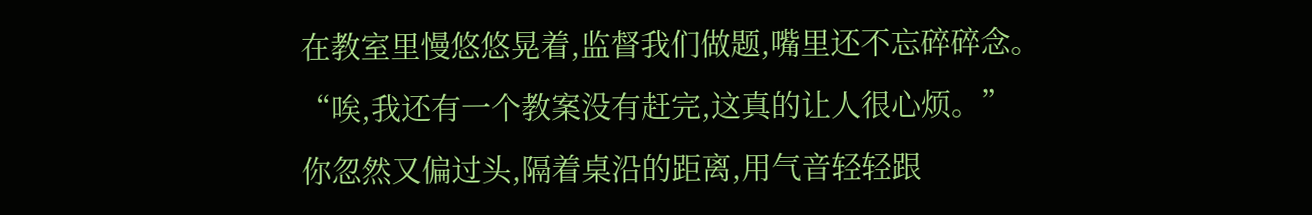在教室里慢悠悠晃着,监督我们做题,嘴里还不忘碎碎念。
“唉,我还有一个教案没有赶完,这真的让人很心烦。”
你忽然又偏过头,隔着桌沿的距离,用气音轻轻跟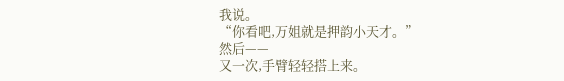我说。
“你看吧,万姐就是押韵小天才。”
然后——
又一次,手臂轻轻搭上来。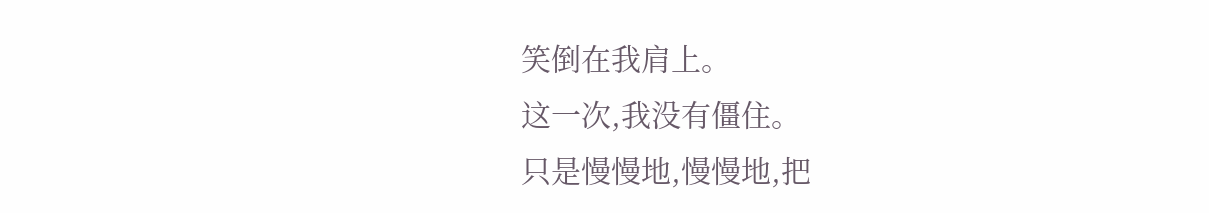笑倒在我肩上。
这一次,我没有僵住。
只是慢慢地,慢慢地,把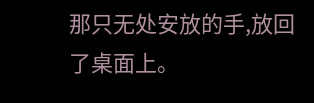那只无处安放的手,放回了桌面上。